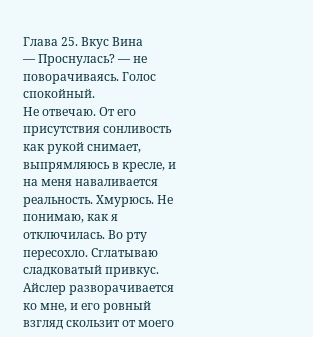Глава 25. Вкус Вина
— Проснулась? — не поворачиваясь. Голос спокойный.
Не отвечаю. От его присутствия сонливость как рукой снимает, выпрямляюсь в кресле, и на меня наваливается реальность. Хмурюсь. Не понимаю, как я отключилась. Во рту пересохло. Сглатываю сладковатый привкус.
Айслер разворачивается ко мне, и его ровный взгляд скользит от моего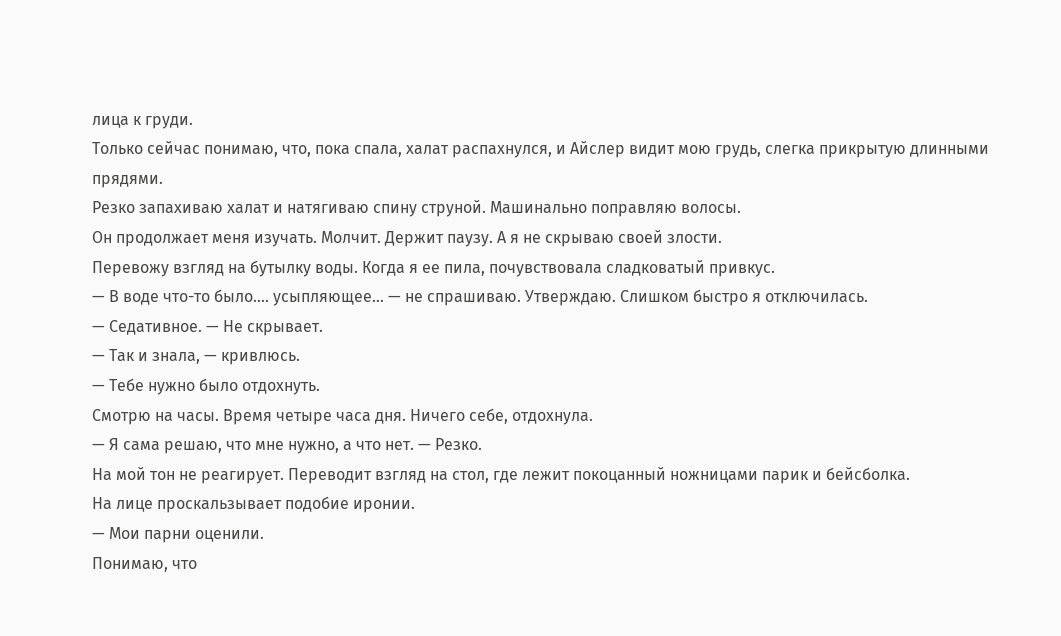лица к груди.
Только сейчас понимаю, что, пока спала, халат распахнулся, и Айслер видит мою грудь, слегка прикрытую длинными прядями.
Резко запахиваю халат и натягиваю спину струной. Машинально поправляю волосы.
Он продолжает меня изучать. Молчит. Держит паузу. А я не скрываю своей злости.
Перевожу взгляд на бутылку воды. Когда я ее пила, почувствовала сладковатый привкус.
— В воде что-то было…. усыпляющее… — не спрашиваю. Утверждаю. Слишком быстро я отключилась.
— Седативное. — Не скрывает.
— Так и знала, — кривлюсь.
— Тебе нужно было отдохнуть.
Смотрю на часы. Время четыре часа дня. Ничего себе, отдохнула.
— Я сама решаю, что мне нужно, а что нет. — Резко.
На мой тон не реагирует. Переводит взгляд на стол, где лежит покоцанный ножницами парик и бейсболка.
На лице проскальзывает подобие иронии.
— Мои парни оценили.
Понимаю, что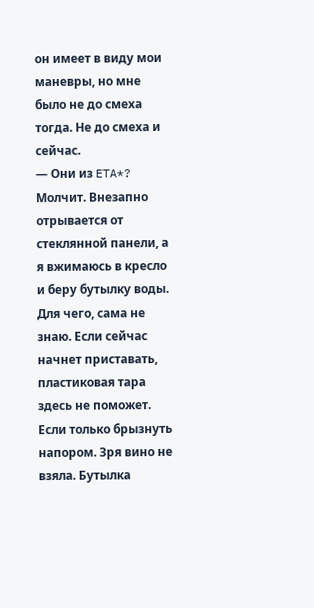он имеет в виду мои маневры, но мне было не до смеха тогда. Не до смеха и сейчас.
— Они из ETA*?
Молчит. Внезапно отрывается от стеклянной панели, а я вжимаюсь в кресло и беру бутылку воды. Для чего, сама не знаю. Если сейчас начнет приставать, пластиковая тара здесь не поможет. Если только брызнуть напором. Зря вино не взяла. Бутылка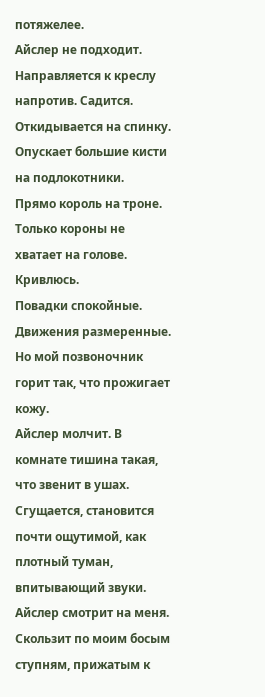потяжелее.
Айслер не подходит. Направляется к креслу напротив. Садится. Откидывается на спинку. Опускает большие кисти на подлокотники.
Прямо король на троне. Только короны не хватает на голове. Кривлюсь.
Повадки спокойные. Движения размеренные. Но мой позвоночник горит так, что прожигает кожу.
Айслер молчит. В комнате тишина такая, что звенит в ушах. Сгущается, становится почти ощутимой, как плотный туман, впитывающий звуки.
Айслер смотрит на меня. Скользит по моим босым ступням, прижатым к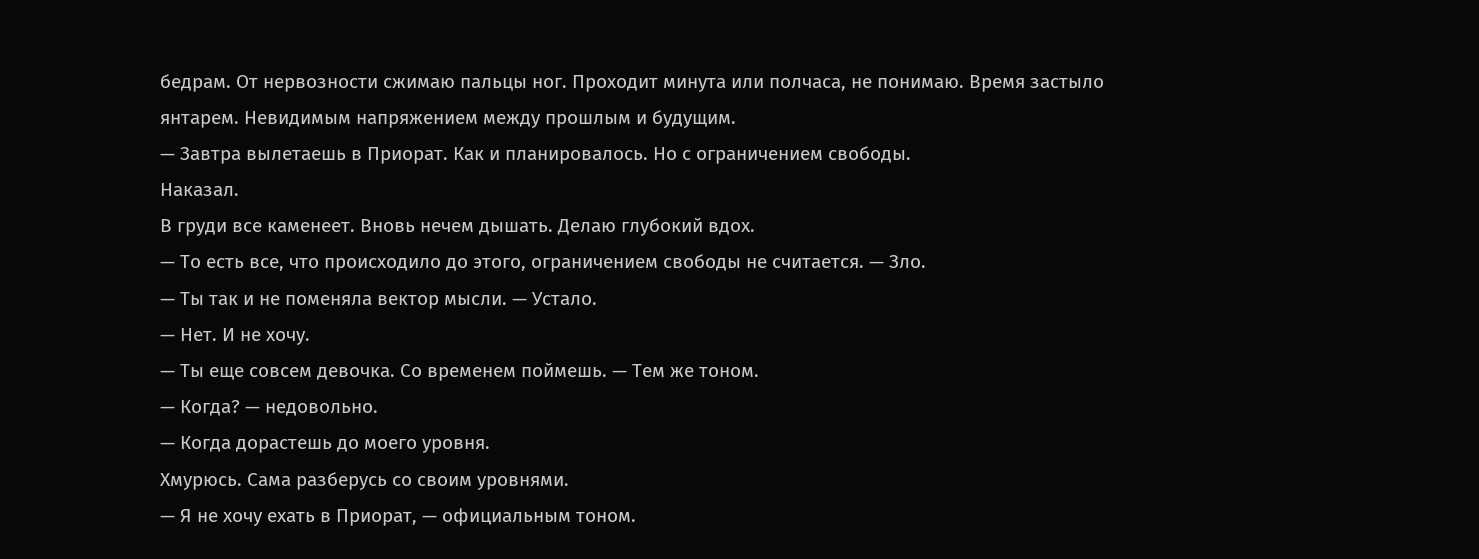бедрам. От нервозности сжимаю пальцы ног. Проходит минута или полчаса, не понимаю. Время застыло янтарем. Невидимым напряжением между прошлым и будущим.
— Завтра вылетаешь в Приорат. Как и планировалось. Но с ограничением свободы.
Наказал.
В груди все каменеет. Вновь нечем дышать. Делаю глубокий вдох.
— То есть все, что происходило до этого, ограничением свободы не считается. — Зло.
— Ты так и не поменяла вектор мысли. — Устало.
— Нет. И не хочу.
— Ты еще совсем девочка. Со временем поймешь. — Тем же тоном.
— Когда? — недовольно.
— Когда дорастешь до моего уровня.
Хмурюсь. Сама разберусь со своим уровнями.
— Я не хочу ехать в Приорат, — официальным тоном.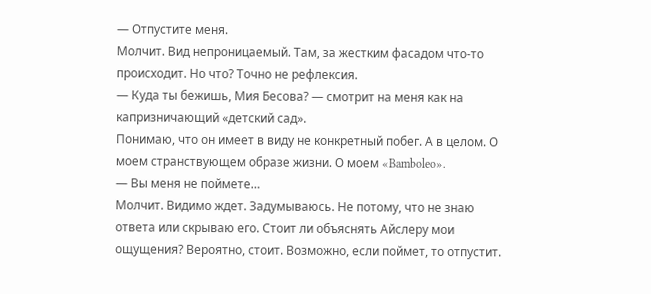— Отпустите меня.
Молчит. Вид непроницаемый. Там, за жестким фасадом что-то происходит. Но что? Точно не рефлексия.
— Куда ты бежишь, Мия Бесова? — смотрит на меня как на капризничающий «детский сад».
Понимаю, что он имеет в виду не конкретный побег. А в целом. О моем странствующем образе жизни. О моем «Bamboleo».
— Вы меня не поймете…
Молчит. Видимо ждет. Задумываюсь. Не потому, что не знаю ответа или скрываю его. Стоит ли объяснять Айслеру мои ощущения? Вероятно, стоит. Возможно, если поймет, то отпустит.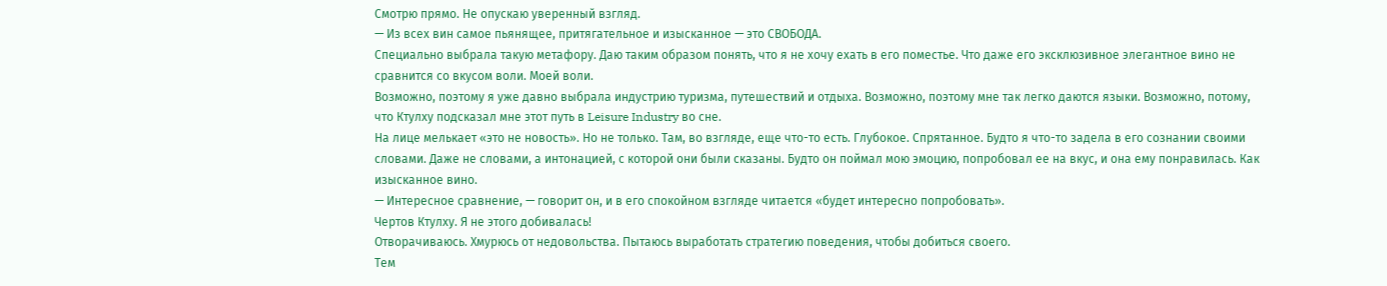Смотрю прямо. Не опускаю уверенный взгляд.
— Из всех вин самое пьянящее, притягательное и изысканное — это СВОБОДА.
Специально выбрала такую метафору. Даю таким образом понять, что я не хочу ехать в его поместье. Что даже его эксклюзивное элегантное вино не сравнится со вкусом воли. Моей воли.
Возможно, поэтому я уже давно выбрала индустрию туризма, путешествий и отдыха. Возможно, поэтому мне так легко даются языки. Возможно, потому, что Ктулху подсказал мне этот путь в Leisure Industry во сне.
На лице мелькает «это не новость». Но не только. Там, во взгляде, еще что-то есть. Глубокое. Спрятанное. Будто я что-то задела в его сознании своими словами. Даже не словами, а интонацией, с которой они были сказаны. Будто он поймал мою эмоцию, попробовал ее на вкус, и она ему понравилась. Как изысканное вино.
— Интересное сравнение, — говорит он, и в его спокойном взгляде читается «будет интересно попробовать».
Чертов Ктулху. Я не этого добивалась!
Отворачиваюсь. Хмурюсь от недовольства. Пытаюсь выработать стратегию поведения, чтобы добиться своего.
Тем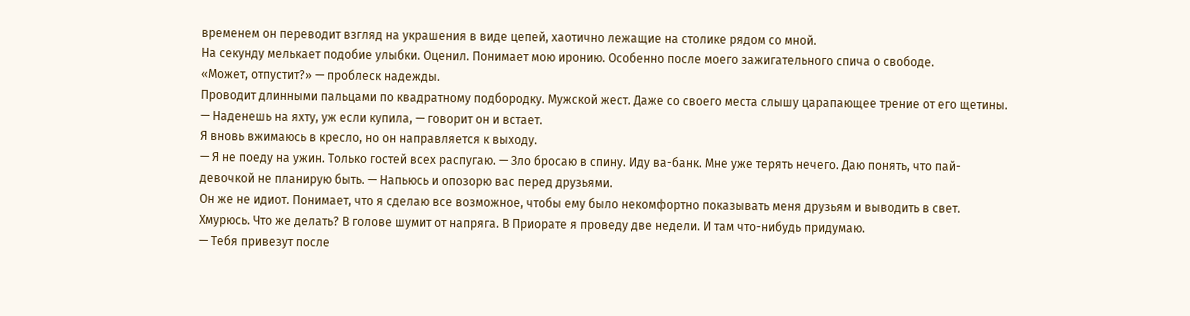временем он переводит взгляд на украшения в виде цепей, хаотично лежащие на столике рядом со мной.
На секунду мелькает подобие улыбки. Оценил. Понимает мою иронию. Особенно после моего зажигательного спича о свободе.
«Может, отпустит?» — проблеск надежды.
Проводит длинными пальцами по квадратному подбородку. Мужской жест. Даже со своего места слышу царапающее трение от его щетины.
— Наденешь на яхту, уж если купила, — говорит он и встает.
Я вновь вжимаюсь в кресло, но он направляется к выходу.
— Я не поеду на ужин. Только гостей всех распугаю. — Зло бросаю в спину. Иду ва-банк. Мне уже терять нечего. Даю понять, что пай-девочкой не планирую быть. — Напьюсь и опозорю вас перед друзьями.
Он же не идиот. Понимает, что я сделаю все возможное, чтобы ему было некомфортно показывать меня друзьям и выводить в свет. Хмурюсь. Что же делать? В голове шумит от напряга. В Приорате я проведу две недели. И там что-нибудь придумаю.
— Тебя привезут после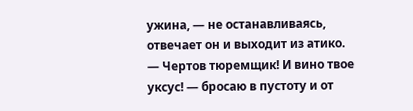ужина, — не останавливаясь, отвечает он и выходит из атико.
— Чертов тюремщик! И вино твое уксус! — бросаю в пустоту и от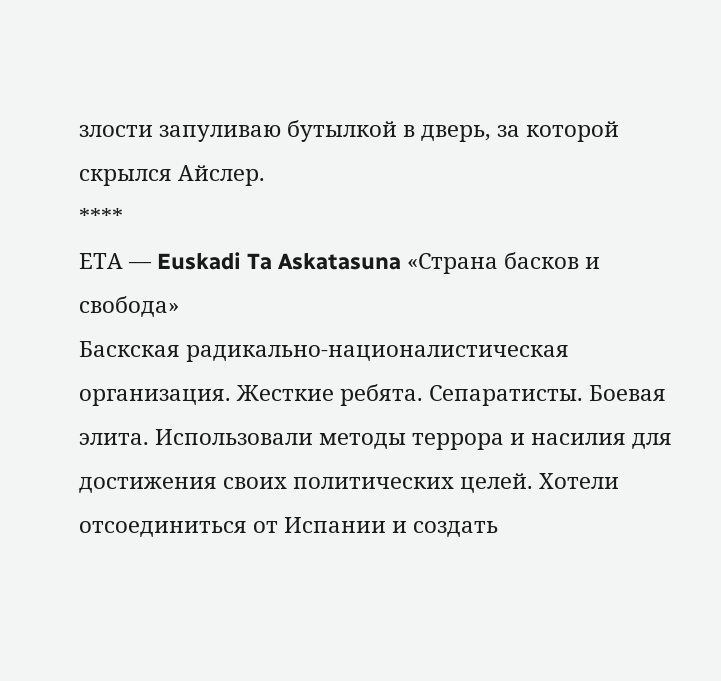злости запуливаю бутылкой в дверь, за которой скрылся Айслер.
****
ЕТА — Euskadi Ta Askatasuna «Страна басков и свобода»
Баскская радикально-националистическая организация. Жесткие ребята. Сепаратисты. Боевая элита. Использовали методы террора и насилия для достижения своих политических целей. Хотели отсоединиться от Испании и создать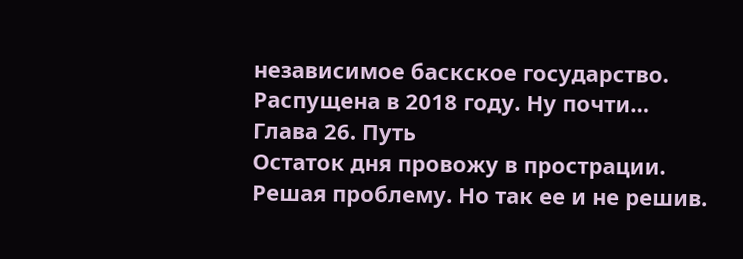независимое баскское государство. Распущена в 2018 году. Ну почти…
Глава 26. Путь
Остаток дня провожу в прострации. Решая проблему. Но так ее и не решив.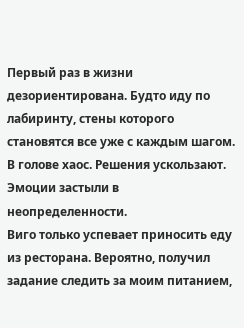Первый раз в жизни дезориентирована. Будто иду по лабиринту, стены которого становятся все уже с каждым шагом. В голове хаос. Решения ускользают. Эмоции застыли в неопределенности.
Виго только успевает приносить еду из ресторана. Вероятно, получил задание следить за моим питанием,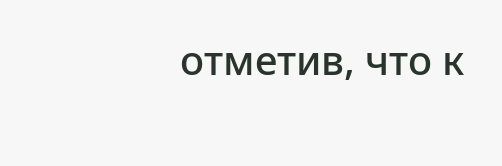отметив, что к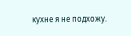кухне я не подхожу.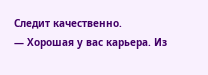Следит качественно.
— Хорошая у вас карьера. Из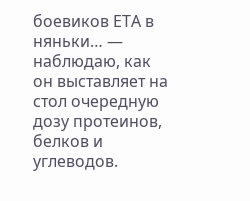боевиков ЕТА в няньки… — наблюдаю, как он выставляет на стол очередную дозу протеинов, белков и углеводов.